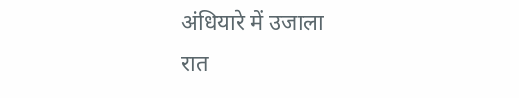अंधियारे में उजाला
रात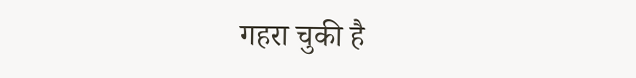गहरा चुकी है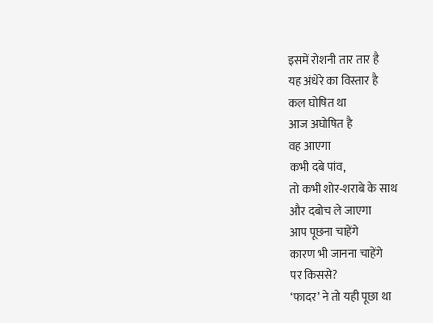इसमें रोशनी तार तार है
यह अंधेरे का विस्तार है
कल घोषित था
आज अघोषित है
वह आएगा
कभी दबे पांव,
तो कभी शोर-शराबे के साथ
और दबोच ले जाएगा
आप पूछना चाहेंगे
कारण भी जानना चाहेंगे
पर किससे?
‘फादर’ ने तो यही पूछा था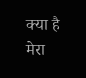क्या है मेरा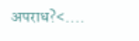अपराध?<....